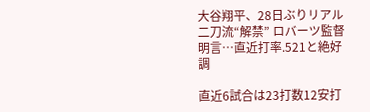大谷翔平、28日ぶりリアル二刀流“解禁” ロバーツ監督明言…直近打率.521と絶好調

直近6試合は23打数12安打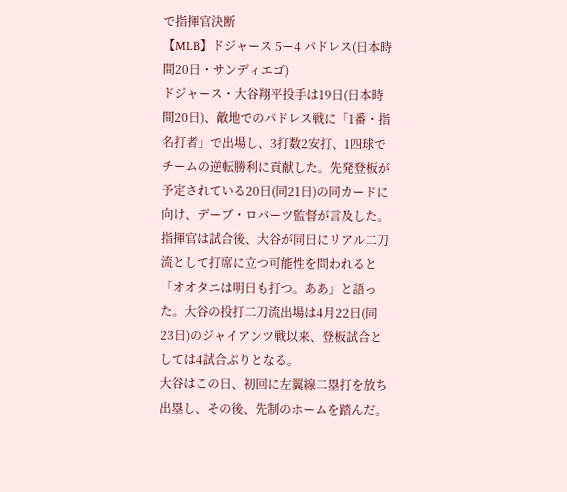で指揮官決断
【MLB】ドジャース 5ー4 パドレス(日本時間20日・サンディエゴ)
ドジャース・大谷翔平投手は19日(日本時間20日)、敵地でのパドレス戦に「1番・指名打者」で出場し、3打数2安打、1四球でチームの逆転勝利に貢献した。先発登板が予定されている20日(同21日)の同カードに向け、デーブ・ロバーツ監督が言及した。
指揮官は試合後、大谷が同日にリアル二刀流として打席に立つ可能性を問われると「オオタニは明日も打つ。ああ」と語った。大谷の投打二刀流出場は4月22日(同23日)のジャイアンツ戦以来、登板試合としては4試合ぶりとなる。
大谷はこの日、初回に左翼線二塁打を放ち出塁し、その後、先制のホームを踏んだ。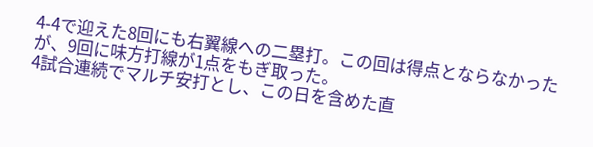4-4で迎えた8回にも右翼線への二塁打。この回は得点とならなかったが、9回に味方打線が1点をもぎ取った。
4試合連続でマルチ安打とし、この日を含めた直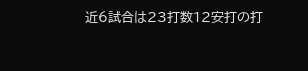近6試合は23打数12安打の打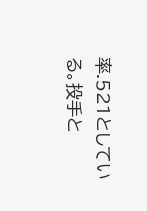率.521としている。投手と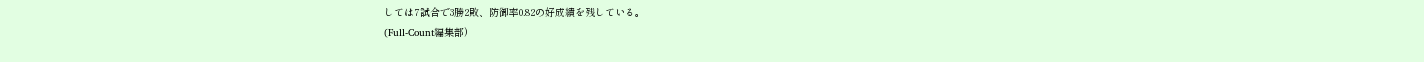しては7試合で3勝2敗、防御率0.82の好成績を残している。
(Full-Count編集部)